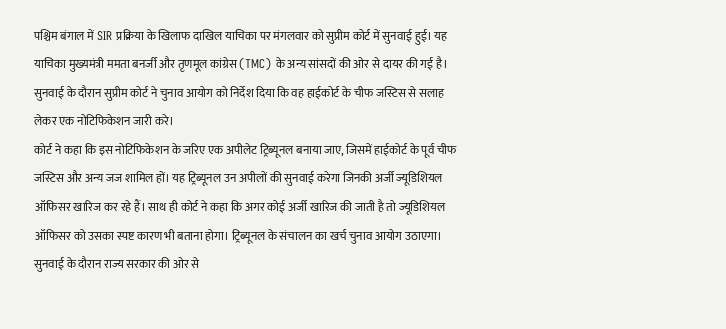पश्चिम बंगाल में SIR प्रक्रिया के खिलाफ दाखिल याचिका पर मंगलवार को सुप्रीम कोर्ट में सुनवाई हुई। यह याचिका मुख्यमंत्री ममता बनर्जी और तृणमूल कांग्रेस (TMC) के अन्य सांसदों की ओर से दायर की गई है। सुनवाई के दौरान सुप्रीम कोर्ट ने चुनाव आयोग को निर्देश दिया कि वह हाईकोर्ट के चीफ जस्टिस से सलाह लेकर एक नोटिफिकेशन जारी करे।
कोर्ट ने कहा कि इस नोटिफिकेशन के जरिए एक अपीलेट ट्रिब्यूनल बनाया जाए, जिसमें हाईकोर्ट के पूर्व चीफ जस्टिस और अन्य जज शामिल हों। यह ट्रिब्यूनल उन अपीलों की सुनवाई करेगा जिनकी अर्जी ज्यूडिशियल ऑफिसर खारिज कर रहे हैं। साथ ही कोर्ट ने कहा कि अगर कोई अर्जी खारिज की जाती है तो ज्यूडिशियल ऑफिसर को उसका स्पष्ट कारण भी बताना होगा। ट्रिब्यूनल के संचालन का खर्च चुनाव आयोग उठाएगा।
सुनवाई के दौरान राज्य सरकार की ओर से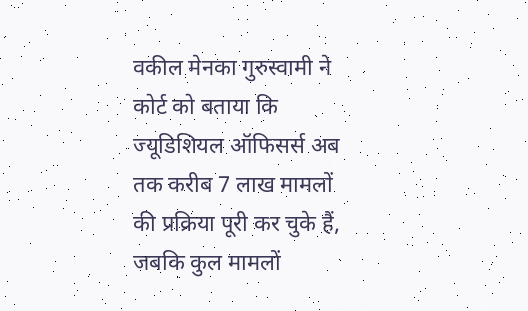वकील मेनका गुरुस्वामी ने कोर्ट को बताया कि ज्यूडिशियल ऑफिसर्स अब तक करीब 7 लाख मामलों की प्रक्रिया पूरी कर चुके हैं, जबकि कुल मामलों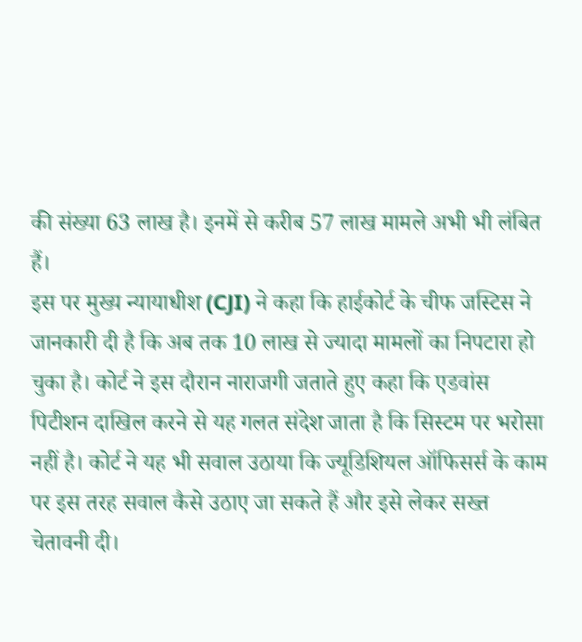की संख्या 63 लाख है। इनमें से करीब 57 लाख मामले अभी भी लंबित हैं।
इस पर मुख्य न्यायाधीश (CJI) ने कहा कि हाईकोर्ट के चीफ जस्टिस ने जानकारी दी है कि अब तक 10 लाख से ज्यादा मामलों का निपटारा हो चुका है। कोर्ट ने इस दौरान नाराजगी जताते हुए कहा कि एडवांस पिटीशन दाखिल करने से यह गलत संदेश जाता है कि सिस्टम पर भरोसा नहीं है। कोर्ट ने यह भी सवाल उठाया कि ज्यूडिशियल ऑफिसर्स के काम पर इस तरह सवाल कैसे उठाए जा सकते हैं और इसे लेकर सख्त चेतावनी दी।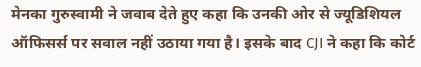मेनका गुरुस्वामी ने जवाब देते हुए कहा कि उनकी ओर से ज्यूडिशियल ऑफिसर्स पर सवाल नहीं उठाया गया है। इसके बाद CJI ने कहा कि कोर्ट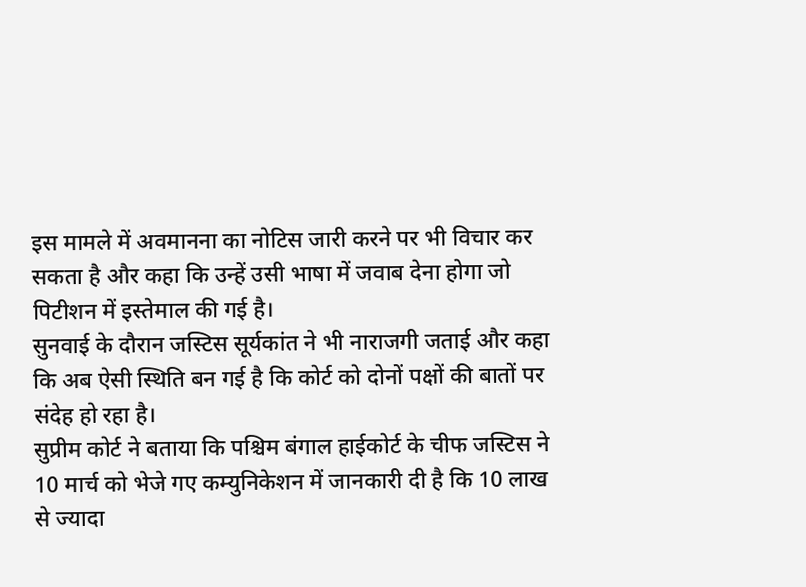इस मामले में अवमानना का नोटिस जारी करने पर भी विचार कर सकता है और कहा कि उन्हें उसी भाषा में जवाब देना होगा जो पिटीशन में इस्तेमाल की गई है।
सुनवाई के दौरान जस्टिस सूर्यकांत ने भी नाराजगी जताई और कहा कि अब ऐसी स्थिति बन गई है कि कोर्ट को दोनों पक्षों की बातों पर संदेह हो रहा है।
सुप्रीम कोर्ट ने बताया कि पश्चिम बंगाल हाईकोर्ट के चीफ जस्टिस ने 10 मार्च को भेजे गए कम्युनिकेशन में जानकारी दी है कि 10 लाख से ज्यादा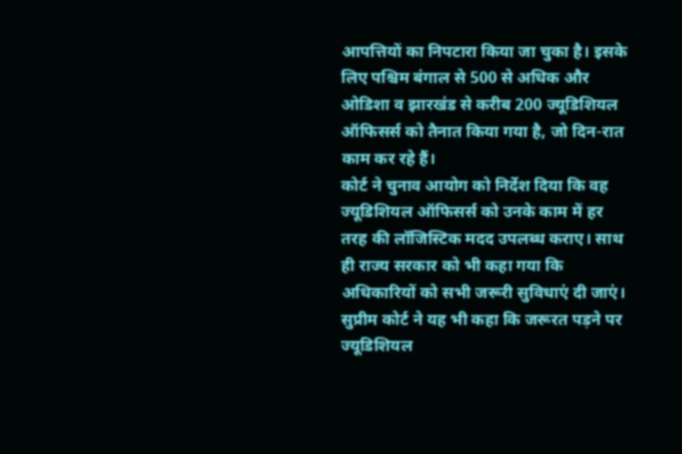आपत्तियों का निपटारा किया जा चुका है। इसके लिए पश्चिम बंगाल से 500 से अधिक और ओडिशा व झारखंड से करीब 200 ज्यूडिशियल ऑफिसर्स को तैनात किया गया है, जो दिन-रात काम कर रहे हैं।
कोर्ट ने चुनाव आयोग को निर्देश दिया कि वह ज्यूडिशियल ऑफिसर्स को उनके काम में हर तरह की लॉजिस्टिक मदद उपलब्ध कराए। साथ ही राज्य सरकार को भी कहा गया कि अधिकारियों को सभी जरूरी सुविधाएं दी जाएं। सुप्रीम कोर्ट ने यह भी कहा कि जरूरत पड़ने पर ज्यूडिशियल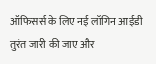ऑफिसर्स के लिए नई लॉगिन आईडी तुरंत जारी की जाए और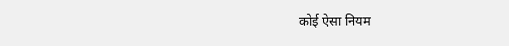कोई ऐसा नियम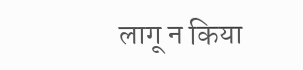लागू न किया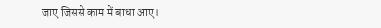जाए जिससे काम में बाधा आए।